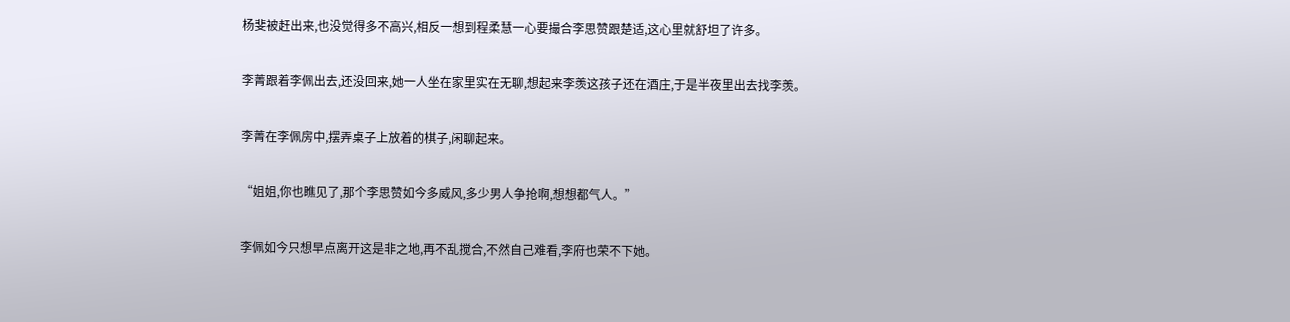杨斐被赶出来,也没觉得多不高兴,相反一想到程柔慧一心要撮合李思赞跟楚适,这心里就舒坦了许多。

李菁跟着李佩出去,还没回来,她一人坐在家里实在无聊,想起来李羡这孩子还在酒庄,于是半夜里出去找李羡。

李菁在李佩房中,摆弄桌子上放着的棋子,闲聊起来。

“姐姐,你也瞧见了,那个李思赞如今多威风,多少男人争抢啊,想想都气人。”

李佩如今只想早点离开这是非之地,再不乱搅合,不然自己难看,李府也荣不下她。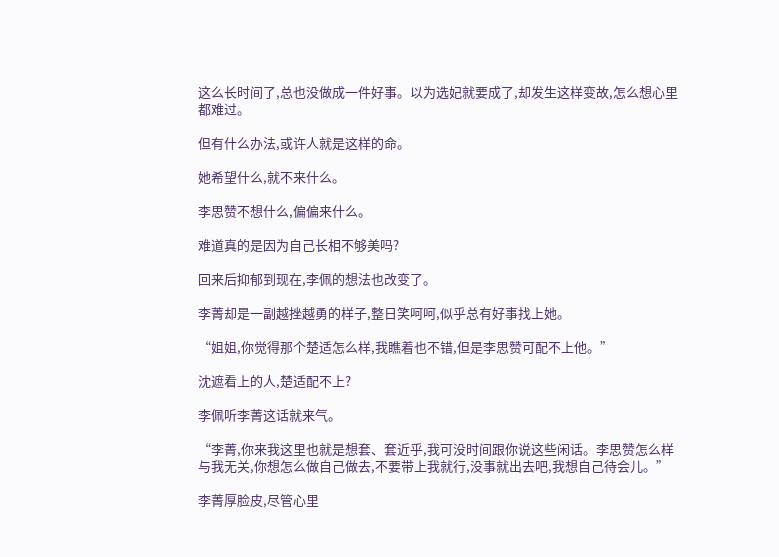这么长时间了,总也没做成一件好事。以为选妃就要成了,却发生这样变故,怎么想心里都难过。

但有什么办法,或许人就是这样的命。

她希望什么,就不来什么。

李思赞不想什么,偏偏来什么。

难道真的是因为自己长相不够美吗?

回来后抑郁到现在,李佩的想法也改变了。

李菁却是一副越挫越勇的样子,整日笑呵呵,似乎总有好事找上她。

“姐姐,你觉得那个楚适怎么样,我瞧着也不错,但是李思赞可配不上他。”

沈遮看上的人,楚适配不上?

李佩听李菁这话就来气。

“李菁,你来我这里也就是想套、套近乎,我可没时间跟你说这些闲话。李思赞怎么样与我无关,你想怎么做自己做去,不要带上我就行,没事就出去吧,我想自己待会儿。”

李菁厚脸皮,尽管心里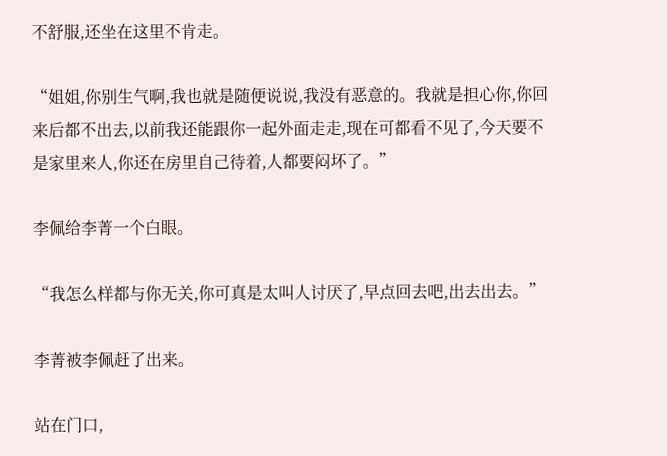不舒服,还坐在这里不肯走。

“姐姐,你别生气啊,我也就是随便说说,我没有恶意的。我就是担心你,你回来后都不出去,以前我还能跟你一起外面走走,现在可都看不见了,今天要不是家里来人,你还在房里自己待着,人都要闷坏了。”

李佩给李菁一个白眼。

“我怎么样都与你无关,你可真是太叫人讨厌了,早点回去吧,出去出去。”

李菁被李佩赶了出来。

站在门口,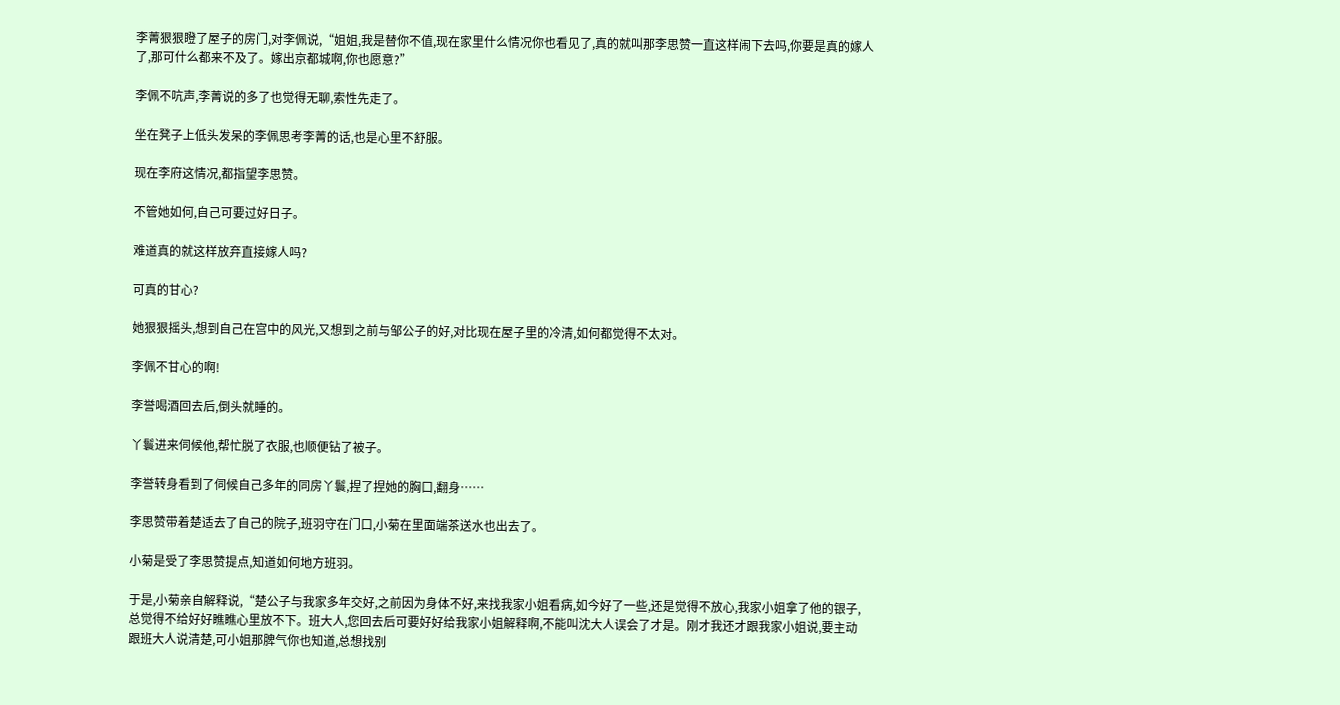李菁狠狠瞪了屋子的房门,对李佩说,“姐姐,我是替你不值,现在家里什么情况你也看见了,真的就叫那李思赞一直这样闹下去吗,你要是真的嫁人了,那可什么都来不及了。嫁出京都城啊,你也愿意?”

李佩不吭声,李菁说的多了也觉得无聊,索性先走了。

坐在凳子上低头发呆的李佩思考李菁的话,也是心里不舒服。

现在李府这情况,都指望李思赞。

不管她如何,自己可要过好日子。

难道真的就这样放弃直接嫁人吗?

可真的甘心?

她狠狠摇头,想到自己在宫中的风光,又想到之前与邹公子的好,对比现在屋子里的冷清,如何都觉得不太对。

李佩不甘心的啊!

李誉喝酒回去后,倒头就睡的。

丫鬟进来伺候他,帮忙脱了衣服,也顺便钻了被子。

李誉转身看到了伺候自己多年的同房丫鬟,捏了捏她的胸口,翻身……

李思赞带着楚适去了自己的院子,班羽守在门口,小菊在里面端茶送水也出去了。

小菊是受了李思赞提点,知道如何地方班羽。

于是,小菊亲自解释说,“楚公子与我家多年交好,之前因为身体不好,来找我家小姐看病,如今好了一些,还是觉得不放心,我家小姐拿了他的银子,总觉得不给好好瞧瞧心里放不下。班大人,您回去后可要好好给我家小姐解释啊,不能叫沈大人误会了才是。刚才我还才跟我家小姐说,要主动跟班大人说清楚,可小姐那脾气你也知道,总想找别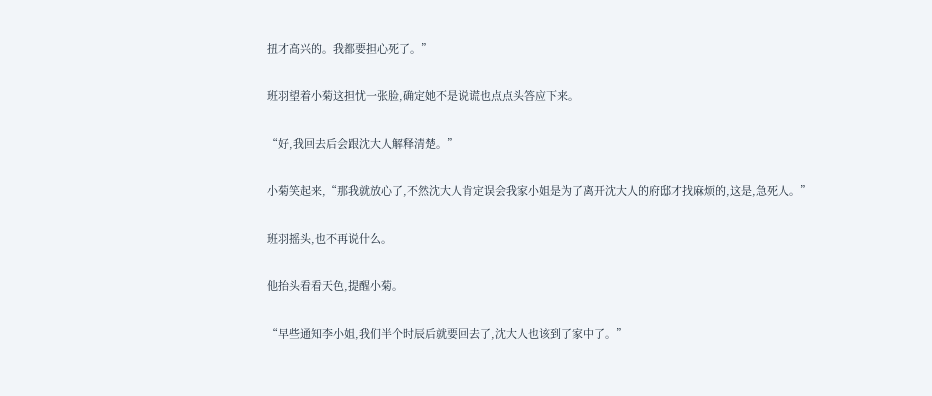扭才高兴的。我都要担心死了。”

班羽望着小菊这担忧一张脸,确定她不是说谎也点点头答应下来。

“好,我回去后会跟沈大人解释清楚。”

小菊笑起来,“那我就放心了,不然沈大人肯定误会我家小姐是为了离开沈大人的府邸才找麻烦的,这是,急死人。”

班羽摇头,也不再说什么。

他抬头看看天色,提醒小菊。

“早些通知李小姐,我们半个时辰后就要回去了,沈大人也该到了家中了。”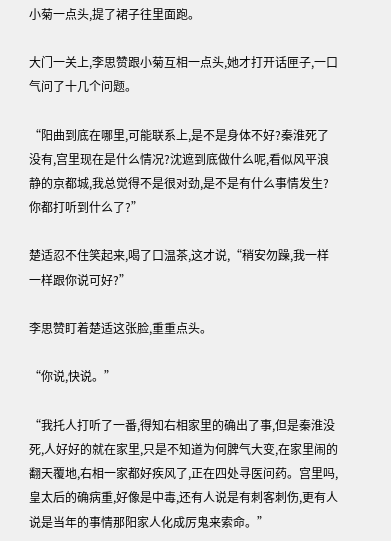小菊一点头,提了裙子往里面跑。

大门一关上,李思赞跟小菊互相一点头,她才打开话匣子,一口气问了十几个问题。

“阳曲到底在哪里,可能联系上,是不是身体不好?秦淮死了没有,宫里现在是什么情况?沈遮到底做什么呢,看似风平浪静的京都城,我总觉得不是很对劲,是不是有什么事情发生?你都打听到什么了?”

楚适忍不住笑起来,喝了口温茶,这才说,“稍安勿躁,我一样一样跟你说可好?”

李思赞盯着楚适这张脸,重重点头。

“你说,快说。”

“我托人打听了一番,得知右相家里的确出了事,但是秦淮没死,人好好的就在家里,只是不知道为何脾气大变,在家里闹的翻天覆地,右相一家都好疾风了,正在四处寻医问药。宫里吗,皇太后的确病重,好像是中毒,还有人说是有刺客刺伤,更有人说是当年的事情那阳家人化成厉鬼来索命。”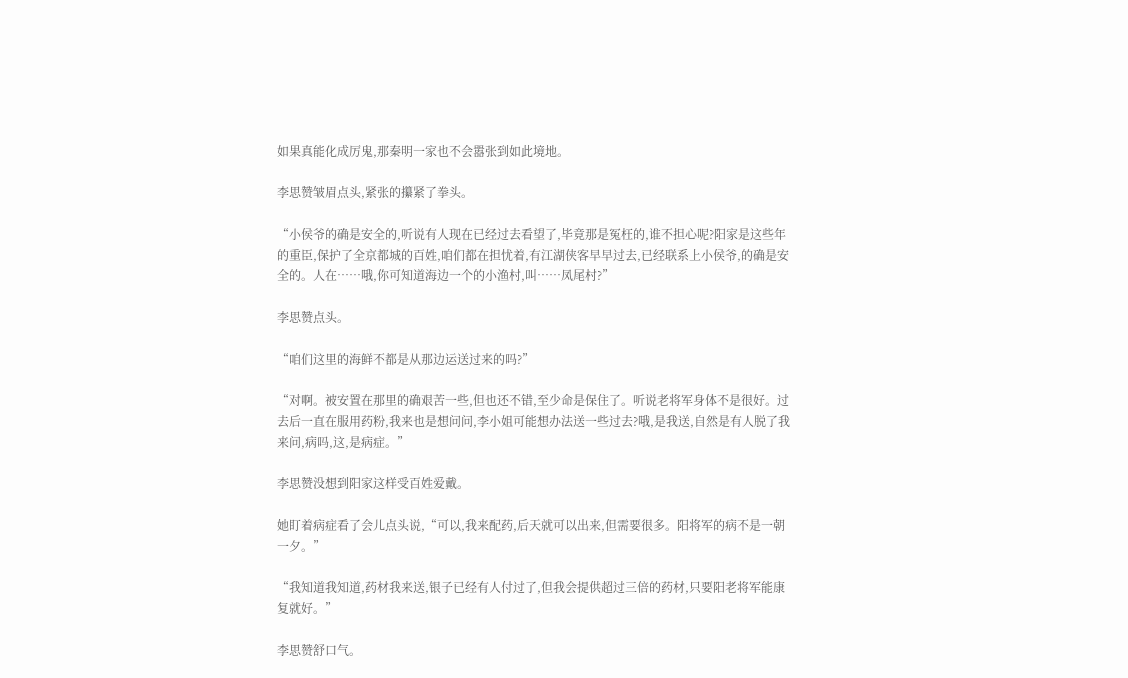如果真能化成厉鬼,那秦明一家也不会嚣张到如此境地。

李思赞皱眉点头,紧张的攥紧了拳头。

“小侯爷的确是安全的,听说有人现在已经过去看望了,毕竟那是冤枉的,谁不担心呢?阳家是这些年的重臣,保护了全京都城的百姓,咱们都在担忧着,有江湖侠客早早过去,已经联系上小侯爷,的确是安全的。人在……哦,你可知道海边一个的小渔村,叫……凤尾村?”

李思赞点头。

“咱们这里的海鲜不都是从那边运送过来的吗?”

“对啊。被安置在那里的确艰苦一些,但也还不错,至少命是保住了。听说老将军身体不是很好。过去后一直在服用药粉,我来也是想问问,李小姐可能想办法送一些过去?哦,是我送,自然是有人脱了我来问,病吗,这,是病症。”

李思赞没想到阳家这样受百姓爱戴。

她盯着病症看了会儿点头说,“可以,我来配药,后天就可以出来,但需要很多。阳将军的病不是一朝一夕。”

“我知道我知道,药材我来送,银子已经有人付过了,但我会提供超过三倍的药材,只要阳老将军能康复就好。”

李思赞舒口气。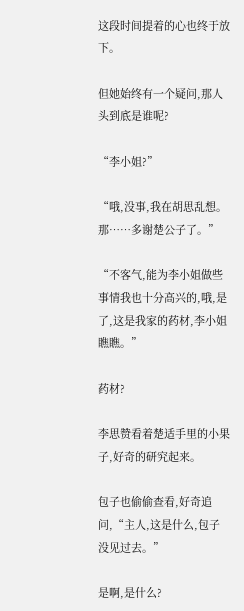这段时间提着的心也终于放下。

但她始终有一个疑问,那人头到底是谁呢?

“李小姐?”

“哦,没事,我在胡思乱想。那……多谢楚公子了。”

“不客气,能为李小姐做些事情我也十分高兴的,哦,是了,这是我家的药材,李小姐瞧瞧。”

药材?

李思赞看着楚适手里的小果子,好奇的研究起来。

包子也偷偷查看,好奇追问,“主人,这是什么,包子没见过去。”

是啊,是什么?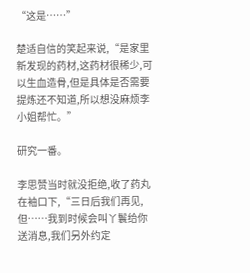“这是……”

楚适自信的笑起来说,“是家里新发现的药材,这药材很稀少,可以生血造骨,但是具体是否需要提炼还不知道,所以想没麻烦李小姐帮忙。”

研究一番。

李思赞当时就没拒绝,收了药丸在袖口下,“三日后我们再见,但……我到时候会叫丫鬟给你送消息,我们另外约定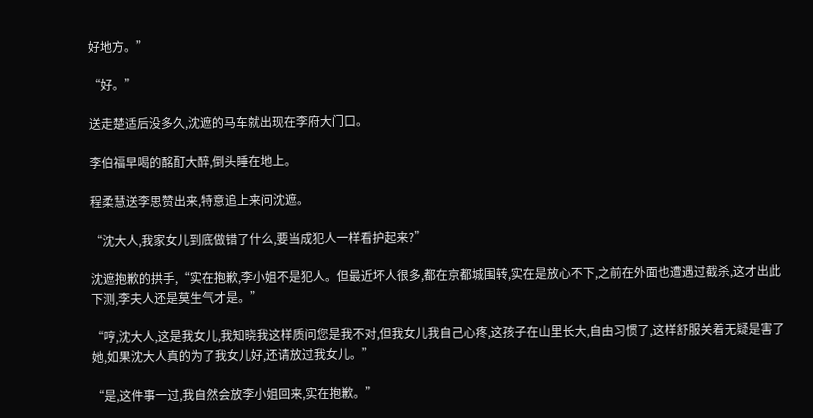好地方。”

“好。”

送走楚适后没多久,沈遮的马车就出现在李府大门口。

李伯福早喝的酩酊大醉,倒头睡在地上。

程柔慧送李思赞出来,特意追上来问沈遮。

“沈大人,我家女儿到底做错了什么,要当成犯人一样看护起来?”

沈遮抱歉的拱手,“实在抱歉,李小姐不是犯人。但最近坏人很多,都在京都城围转,实在是放心不下,之前在外面也遭遇过截杀,这才出此下测,李夫人还是莫生气才是。”

“哼,沈大人,这是我女儿,我知晓我这样质问您是我不对,但我女儿我自己心疼,这孩子在山里长大,自由习惯了,这样舒服关着无疑是害了她,如果沈大人真的为了我女儿好,还请放过我女儿。”

“是,这件事一过,我自然会放李小姐回来,实在抱歉。”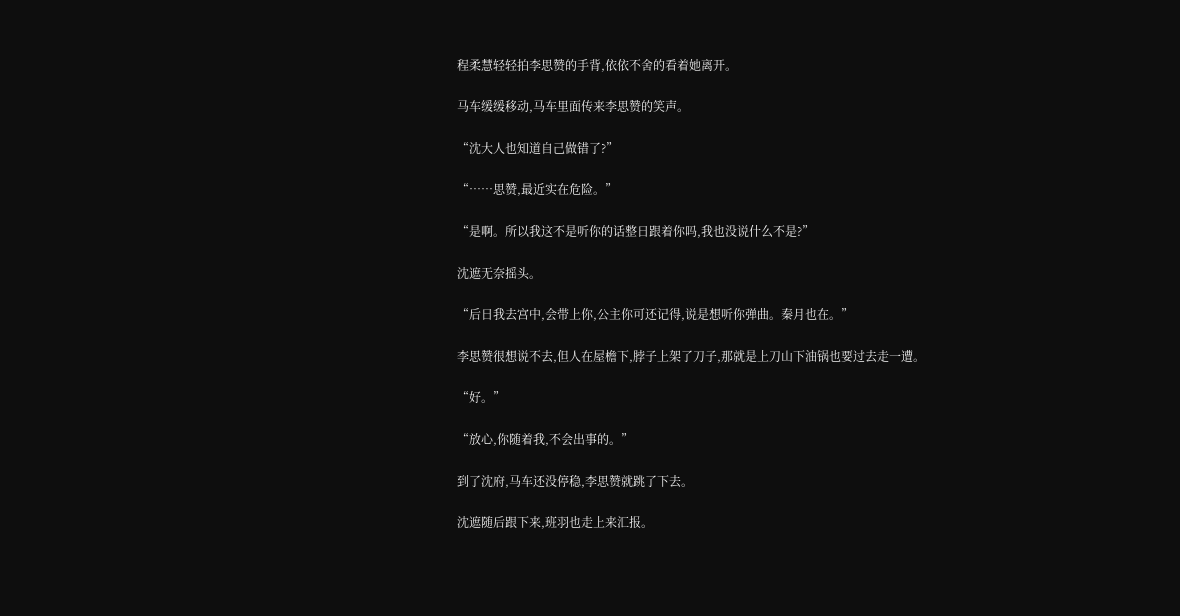程柔慧轻轻拍李思赞的手背,依依不舍的看着她离开。

马车缓缓移动,马车里面传来李思赞的笑声。

“沈大人也知道自己做错了?”

“……思赞,最近实在危险。”

“是啊。所以我这不是听你的话整日跟着你吗,我也没说什么不是?”

沈遮无奈摇头。

“后日我去宫中,会带上你,公主你可还记得,说是想听你弹曲。秦月也在。”

李思赞很想说不去,但人在屋檐下,脖子上架了刀子,那就是上刀山下油锅也要过去走一遭。

“好。”

“放心,你随着我,不会出事的。”

到了沈府,马车还没停稳,李思赞就跳了下去。

沈遮随后跟下来,班羽也走上来汇报。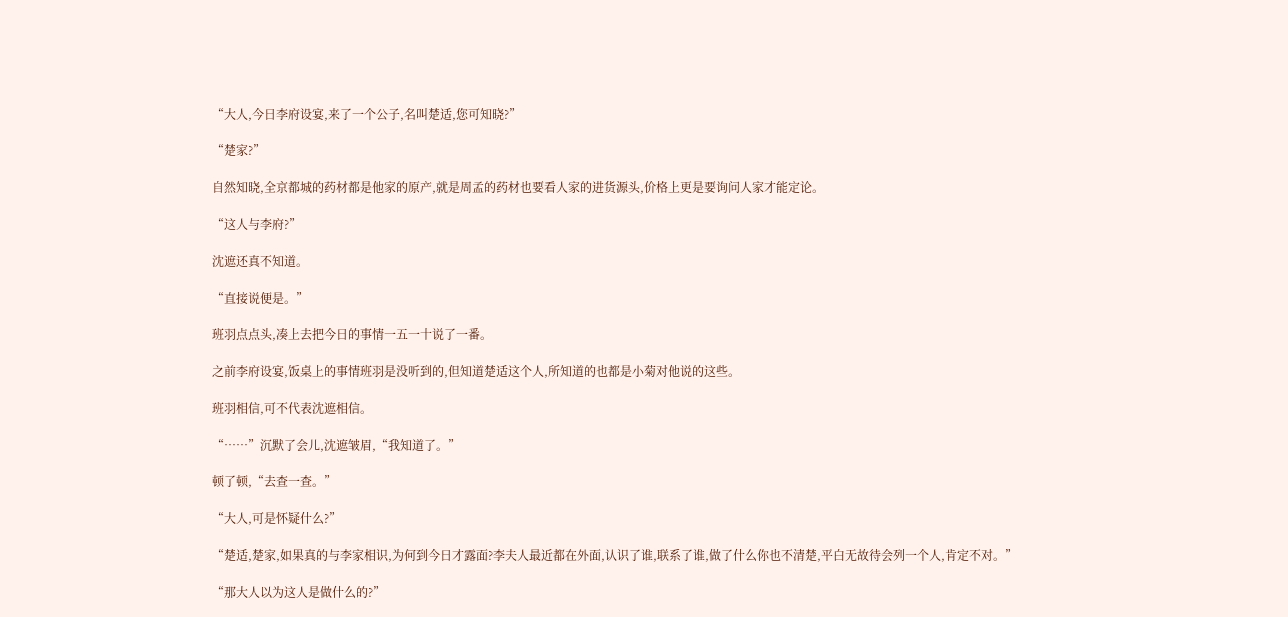“大人,今日李府设宴,来了一个公子,名叫楚适,您可知晓?”

“楚家?”

自然知晓,全京都城的药材都是他家的原产,就是周孟的药材也要看人家的进货源头,价格上更是要询问人家才能定论。

“这人与李府?”

沈遮还真不知道。

“直接说便是。”

班羽点点头,凑上去把今日的事情一五一十说了一番。

之前李府设宴,饭桌上的事情班羽是没听到的,但知道楚适这个人,所知道的也都是小菊对他说的这些。

班羽相信,可不代表沈遮相信。

“……”沉默了会儿,沈遮皱眉,“我知道了。”

顿了顿,“去查一查。”

“大人,可是怀疑什么?”

“楚适,楚家,如果真的与李家相识,为何到今日才露面?李夫人最近都在外面,认识了谁,联系了谁,做了什么你也不清楚,平白无故待会列一个人,肯定不对。”

“那大人以为这人是做什么的?”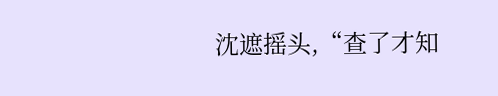沈遮摇头,“查了才知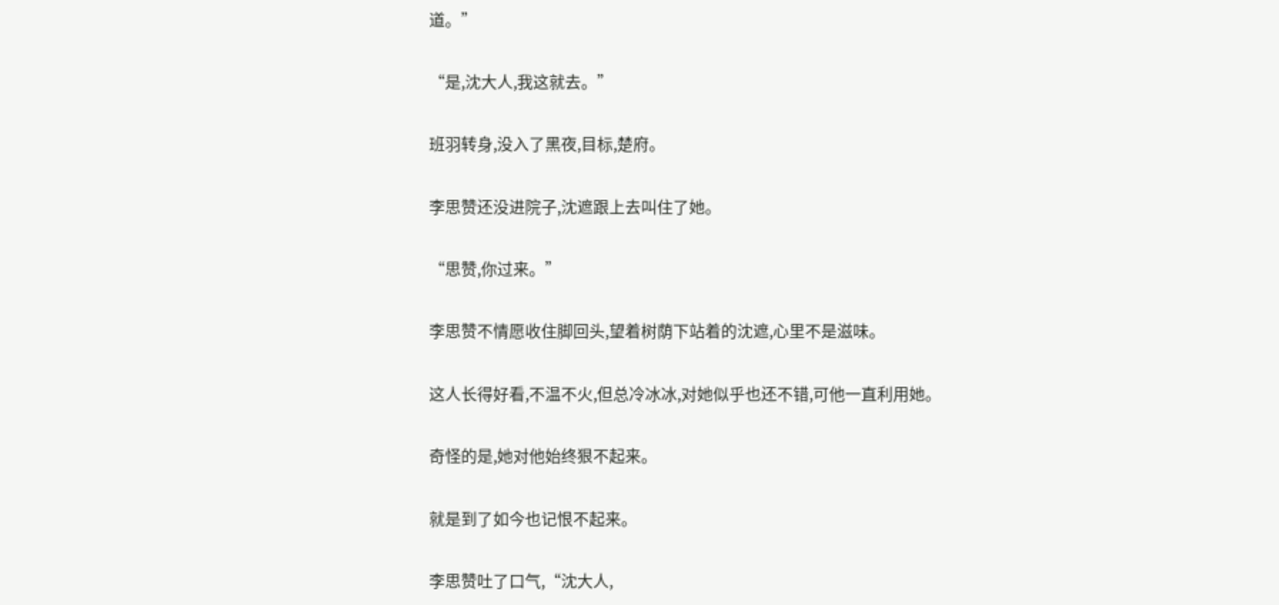道。”

“是,沈大人,我这就去。”

班羽转身,没入了黑夜,目标,楚府。

李思赞还没进院子,沈遮跟上去叫住了她。

“思赞,你过来。”

李思赞不情愿收住脚回头,望着树荫下站着的沈遮,心里不是滋味。

这人长得好看,不温不火,但总冷冰冰,对她似乎也还不错,可他一直利用她。

奇怪的是,她对他始终狠不起来。

就是到了如今也记恨不起来。

李思赞吐了口气,“沈大人,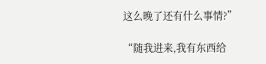这么晚了还有什么事情?”

“随我进来,我有东西给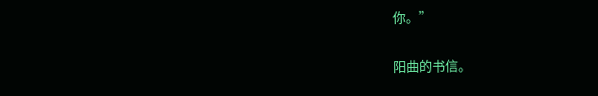你。”

阳曲的书信。